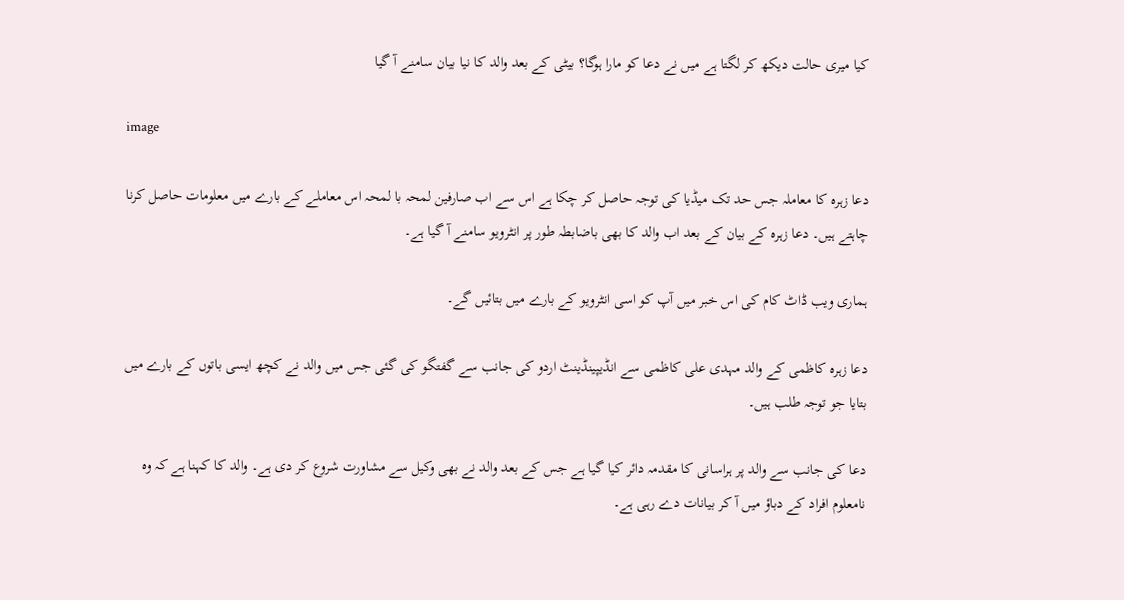کیا میری حالت دیکھ کر لگتا ہے میں نے دعا کو مارا ہوگا؟ بیٹی کے بعد والد کا نیا بیان سامنے آ گیا

image

دعا زہرہ کا معاملہ جس حد تک میڈیا کی توجہ حاصل کر چکا ہے اس سے اب صارفین لمحہ با لمحہ اس معاملے کے بارے میں معلومات حاصل کرنا چاہتے ہیں۔ دعا زہرہ کے بیان کے بعد اب والد کا بھی باضابطہ طور پر انٹرویو سامنے آ گیا ہے۔

ہماری ویب ڈاٹ کام کی اس خبر میں آپ کو اسی انٹرویو کے بارے میں بتائیں گے۔

دعا زہرہ کاظمی کے والد مہدی علی کاظمی سے انڈیپینڈینٹ اردو کی جانب سے گفتگو کی گئی جس میں والد نے کچھ ایسی باتوں کے بارے میں بتایا جو توجہ طلب ہیں۔

دعا کی جانب سے والد پر ہراسانی کا مقدمہ دائر کیا گیا ہے جس کے بعد والد نے بھی وکیل سے مشاورت شروع کر دی ہے۔ والد کا کہنا ہے کہ وہ نامعلوم افراد کے دباؤ میں آ کر بیانات دے رہی ہے۔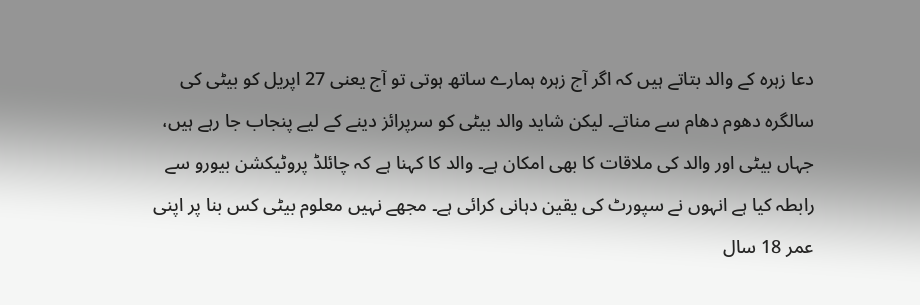دعا زہرہ کے والد بتاتے ہیں کہ اگر آج زہرہ ہمارے ساتھ ہوتی تو آج یعنی 27 اپریل کو بیٹی کی سالگرہ دھوم دھام سے مناتے۔ لیکن شاید والد بیٹی کو سرپرائز دینے کے لیے پنجاب جا رہے ہیں، جہاں بیٹی اور والد کی ملاقات کا بھی امکان ہے۔ والد کا کہنا ہے کہ چائلڈ پروٹیکشن بیورو سے رابطہ کیا ہے انہوں نے سپورٹ کی یقین دہانی کرائی ہے۔ مجھے نہیں معلوم بیٹی کس بنا پر اپنی عمر 18 سال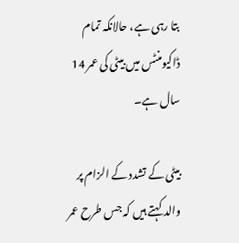بتا رہی ہے، حالانکہ تمام ڈاکیومنٹس میں بیٹی کی عمر 14 سال ہے۔

بیٹی کے تشدد کے الزام پر والد کہتے ہیں کہ جس طرح عمر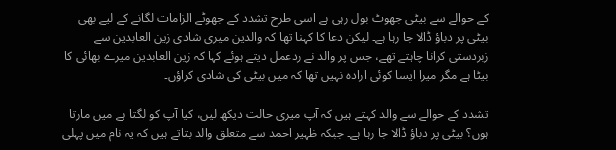کے حوالے سے بیٹی جھوٹ بول رہی ہے اسی طرح تشدد کے جھوٹے الزامات لگانے کے لیے بھی بیٹی پر دباؤ ڈالا جا رہا ہے۔ لیکن دعا کا کہنا تھا کہ والدین میری شادی زین العابدین سے زبردستی کرانا چاہتے تھے، جس پر والد نے ردعمل دیتے ہوئے کہا کہ زین العابدین میرے بھائی کا بیٹا ہے مگر میرا ایسا کوئی ارادہ نہیں تھا کہ میں بیٹی کی شادی کراؤں۔

تشدد کے حوالے سے والد کہتے ہیں کہ آپ میری حالت دیکھ لیں، کیا آپ کو لگتا ہے میں مارتا ہوں؟ بیٹی پر دباؤ ڈالا جا رہا ہے۔ جبکہ ظہیر احمد سے متعلق والد بتاتے ہیں کہ یہ نام میں پہلی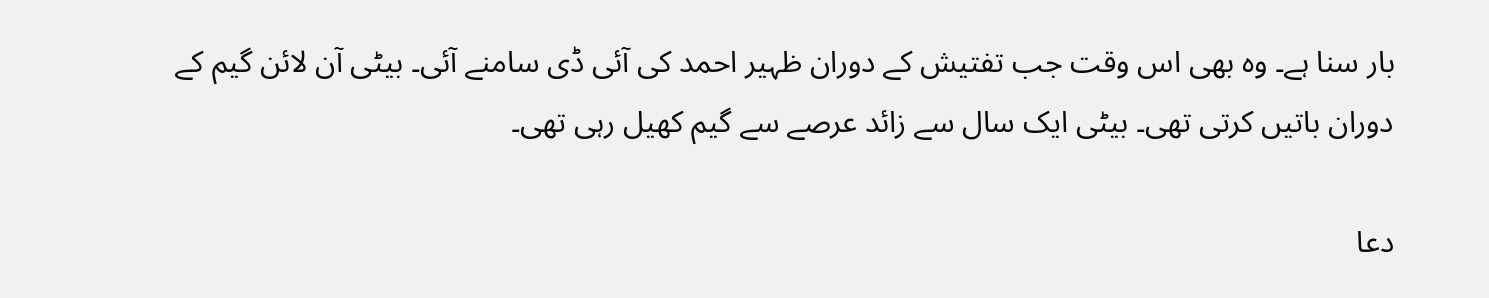بار سنا ہے۔ وہ بھی اس وقت جب تفتیش کے دوران ظہیر احمد کی آئی ڈی سامنے آئی۔ بیٹی آن لائن گیم کے دوران باتیں کرتی تھی۔ بیٹی ایک سال سے زائد عرصے سے گیم کھیل رہی تھی۔

دعا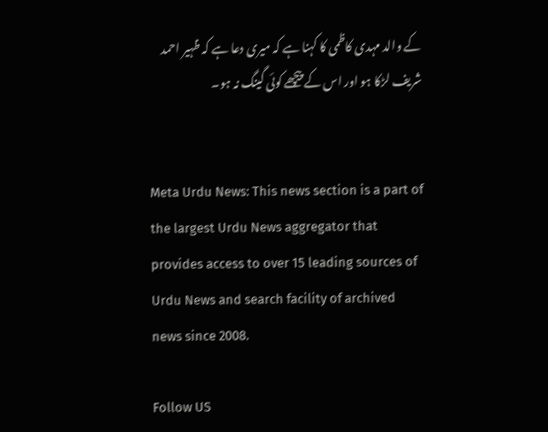کے والد مہدی کاظمی کا کہنا ہے کہ میری دعا ہے کہ ظہیر احمد شریف لڑکا ہو اور اس کے پیچھے کوئی گینگ نہ ہو۔


Meta Urdu News: This news section is a part of the largest Urdu News aggregator that provides access to over 15 leading sources of Urdu News and search facility of archived news since 2008.

Follow US